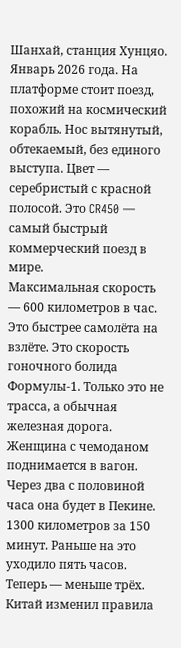Шанхай, станция Хунцяо. Январь 2026 года. На платформе стоит поезд, похожий на космический корабль. Нос вытянутый, обтекаемый, без единого выступа. Цвет — серебристый с красной полосой. Это CR450 — самый быстрый коммерческий поезд в мире.
Максимальная скорость — 600 километров в час. Это быстрее самолёта на взлёте. Это скорость гоночного болида Формулы-1. Только это не трасса, а обычная железная дорога.
Женщина с чемоданом поднимается в вагон. Через два с половиной часа она будет в Пекине. 1300 километров за 150 минут. Раньше на это уходило пять часов. Теперь — меньше трёх.
Китай изменил правила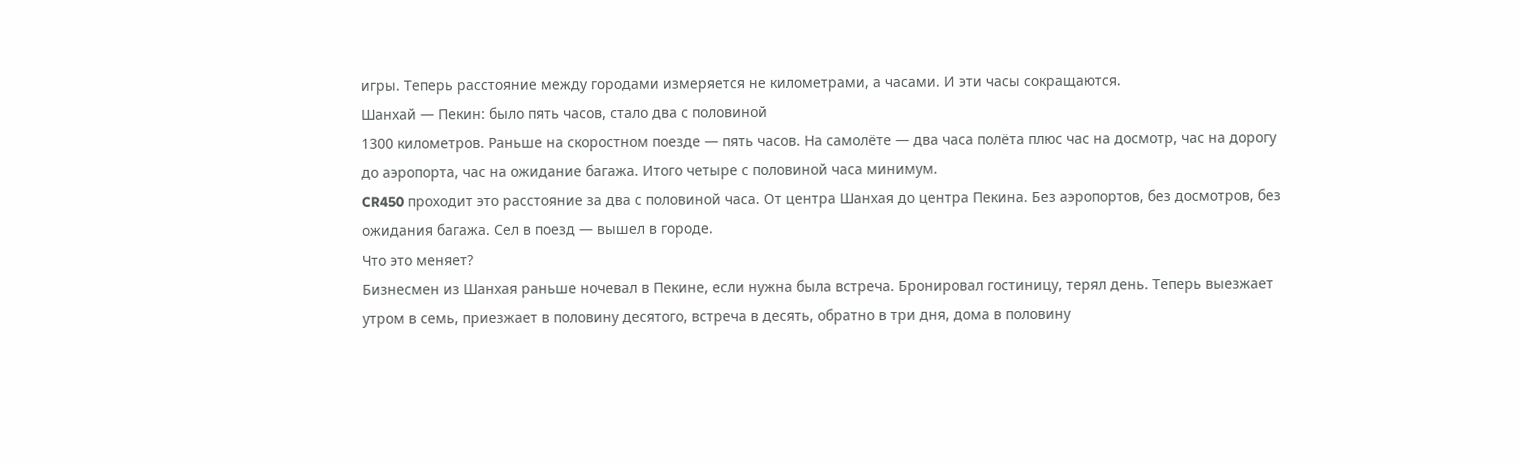игры. Теперь расстояние между городами измеряется не километрами, а часами. И эти часы сокращаются.
Шанхай — Пекин: было пять часов, стало два с половиной
1300 километров. Раньше на скоростном поезде — пять часов. На самолёте — два часа полёта плюс час на досмотр, час на дорогу до аэропорта, час на ожидание багажа. Итого четыре с половиной часа минимум.
CR450 проходит это расстояние за два с половиной часа. От центра Шанхая до центра Пекина. Без аэропортов, без досмотров, без ожидания багажа. Сел в поезд — вышел в городе.
Что это меняет?
Бизнесмен из Шанхая раньше ночевал в Пекине, если нужна была встреча. Бронировал гостиницу, терял день. Теперь выезжает утром в семь, приезжает в половину десятого, встреча в десять, обратно в три дня, дома в половину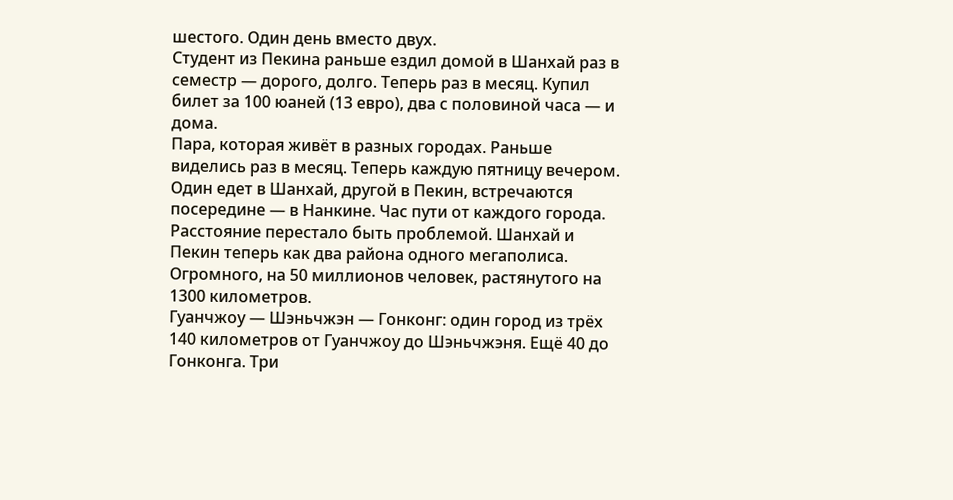шестого. Один день вместо двух.
Студент из Пекина раньше ездил домой в Шанхай раз в семестр — дорого, долго. Теперь раз в месяц. Купил билет за 100 юаней (13 евро), два с половиной часа — и дома.
Пара, которая живёт в разных городах. Раньше виделись раз в месяц. Теперь каждую пятницу вечером. Один едет в Шанхай, другой в Пекин, встречаются посередине — в Нанкине. Час пути от каждого города.
Расстояние перестало быть проблемой. Шанхай и Пекин теперь как два района одного мегаполиса. Огромного, на 50 миллионов человек, растянутого на 1300 километров.
Гуанчжоу — Шэньчжэн — Гонконг: один город из трёх
140 километров от Гуанчжоу до Шэньчжэня. Ещё 40 до Гонконга. Три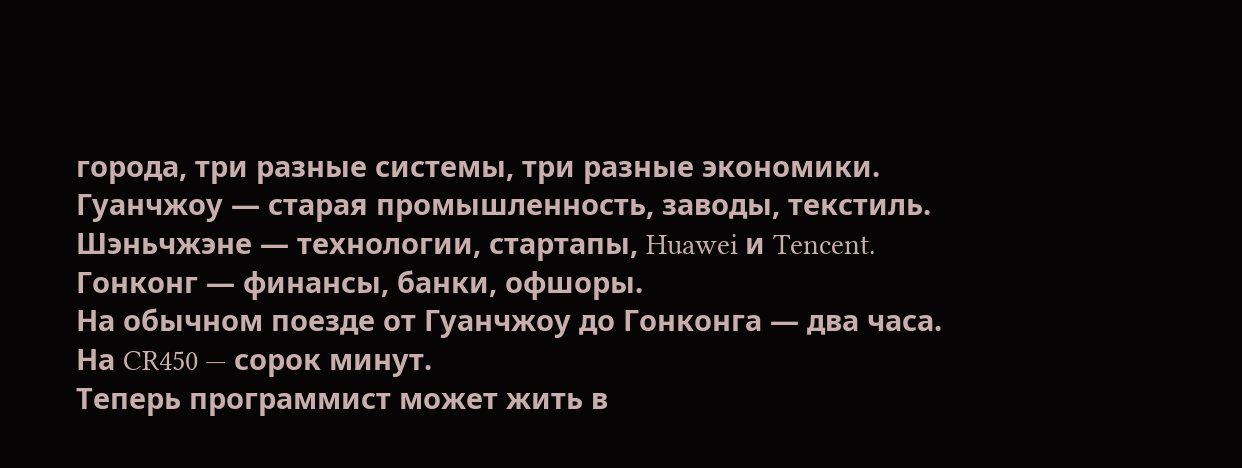города, три разные системы, три разные экономики.
Гуанчжоу — старая промышленность, заводы, текстиль. Шэньчжэне — технологии, стартапы, Huawei и Tencent. Гонконг — финансы, банки, офшоры.
На обычном поезде от Гуанчжоу до Гонконга — два часа. На CR450 — сорок минут.
Теперь программист может жить в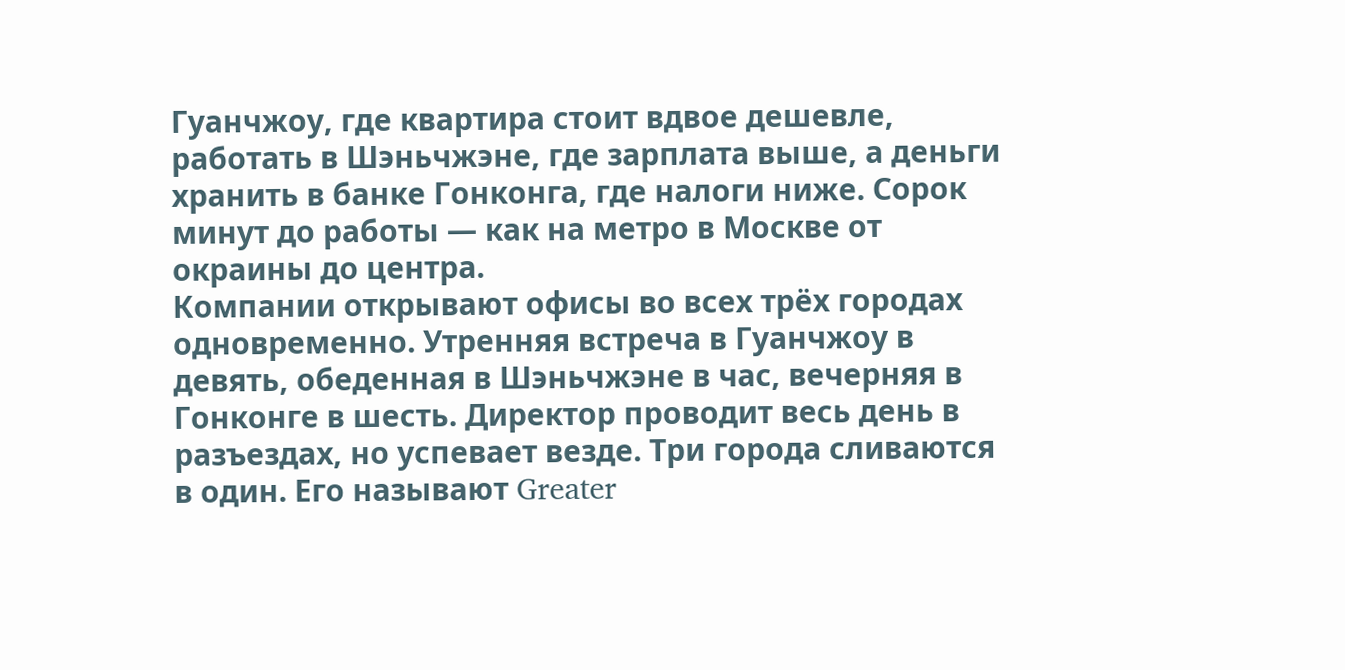Гуанчжоу, где квартира стоит вдвое дешевле, работать в Шэньчжэне, где зарплата выше, а деньги хранить в банке Гонконга, где налоги ниже. Сорок минут до работы — как на метро в Москве от окраины до центра.
Компании открывают офисы во всех трёх городах одновременно. Утренняя встреча в Гуанчжоу в девять, обеденная в Шэньчжэне в час, вечерняя в Гонконге в шесть. Директор проводит весь день в разъездах, но успевает везде. Три города сливаются в один. Его называют Greater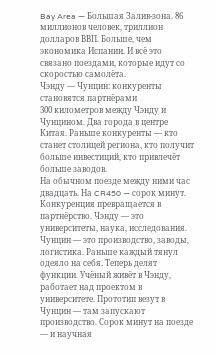Bay Area — Большая Залив-зона. 86 миллионов человек, триллион долларов ВВП. Больше, чем экономика Испании. И всё это связано поездами, которые идут со скоростью самолёта.
Чэнду — Чунцин: конкуренты становятся партнёрами
300 километров между Чэнду и Чунцином. Два города в центре Китая. Раньше конкуренты — кто станет столицей региона, кто получит больше инвестиций, кто привлечёт больше заводов.
На обычном поезде между ними час двадцать. На CR450 — сорок минут.
Конкуренция превращается в партнёрство. Чэнду — это университеты, наука, исследования. Чунцин — это производство, заводы, логистика. Раньше каждый тянул одеяло на себя. Теперь делят функции. Учёный живёт в Чэнду, работает над проектом в университете. Прототип везут в Чунцин — там запускают производство. Сорок минут на поезде — и научная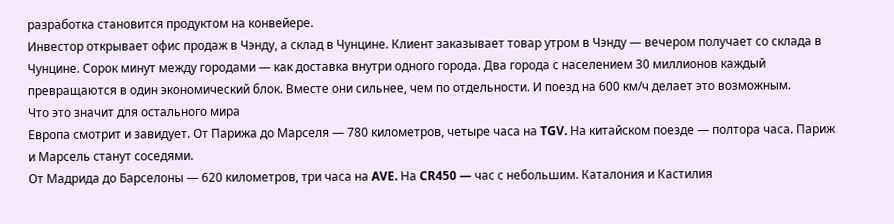разработка становится продуктом на конвейере.
Инвестор открывает офис продаж в Чэнду, а склад в Чунцине. Клиент заказывает товар утром в Чэнду — вечером получает со склада в Чунцине. Сорок минут между городами — как доставка внутри одного города. Два города с населением 30 миллионов каждый превращаются в один экономический блок. Вместе они сильнее, чем по отдельности. И поезд на 600 км/ч делает это возможным.
Что это значит для остального мира
Европа смотрит и завидует. От Парижа до Марселя — 780 километров, четыре часа на TGV. На китайском поезде — полтора часа. Париж и Марсель станут соседями.
От Мадрида до Барселоны — 620 километров, три часа на AVE. На CR450 — час с небольшим. Каталония и Кастилия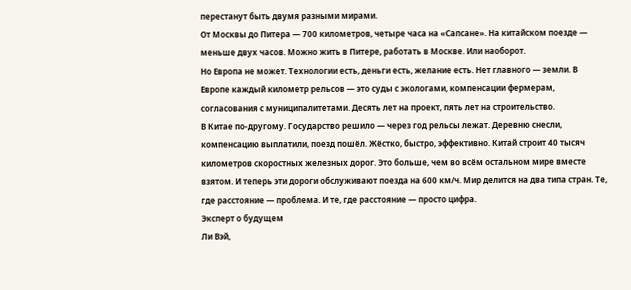перестанут быть двумя разными мирами.
От Москвы до Питера — 700 километров, четыре часа на «Сапсане». На китайском поезде — меньше двух часов. Можно жить в Питере, работать в Москве. Или наоборот.
Но Европа не может. Технологии есть, деньги есть, желание есть. Нет главного — земли. В Европе каждый километр рельсов — это суды с экологами, компенсации фермерам, согласования с муниципалитетами. Десять лет на проект, пять лет на строительство.
В Китае по-другому. Государство решило — через год рельсы лежат. Деревню снесли, компенсацию выплатили, поезд пошёл. Жёстко, быстро, эффективно. Китай строит 40 тысяч километров скоростных железных дорог. Это больше, чем во всём остальном мире вместе взятом. И теперь эти дороги обслуживают поезда на 600 км/ч. Мир делится на два типа стран. Те, где расстояние — проблема. И те, где расстояние — просто цифра.
Эксперт о будущем
Ли Вэй,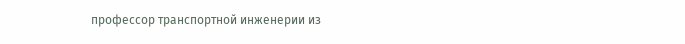профессор транспортной инженерии из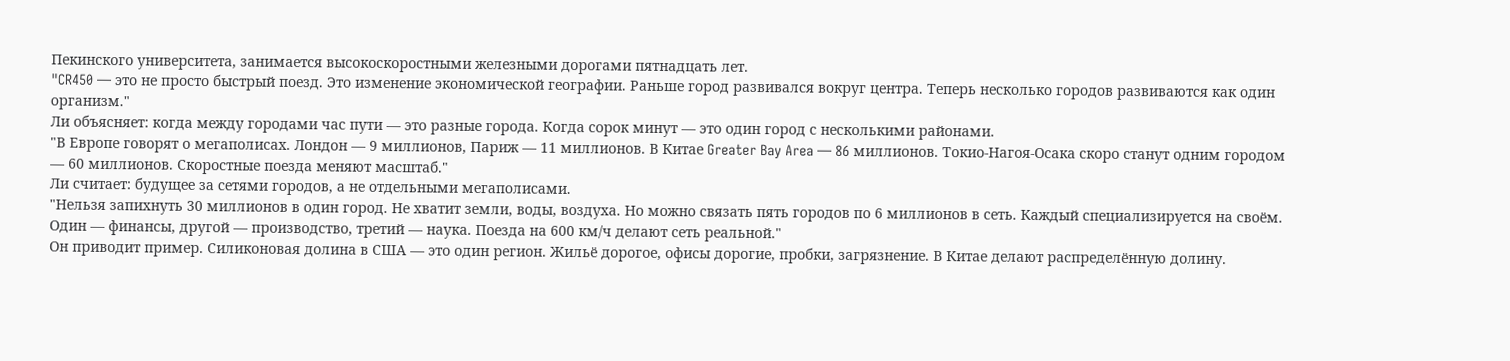Пекинского университета, занимается высокоскоростными железными дорогами пятнадцать лет.
"CR450 — это не просто быстрый поезд. Это изменение экономической географии. Раньше город развивался вокруг центра. Теперь несколько городов развиваются как один организм."
Ли объясняет: когда между городами час пути — это разные города. Когда сорок минут — это один город с несколькими районами.
"В Европе говорят о мегаполисах. Лондон — 9 миллионов, Париж — 11 миллионов. В Китае Greater Bay Area — 86 миллионов. Токио-Нагоя-Осака скоро станут одним городом — 60 миллионов. Скоростные поезда меняют масштаб."
Ли считает: будущее за сетями городов, а не отдельными мегаполисами.
"Нельзя запихнуть 30 миллионов в один город. Не хватит земли, воды, воздуха. Но можно связать пять городов по 6 миллионов в сеть. Каждый специализируется на своём. Один — финансы, другой — производство, третий — наука. Поезда на 600 км/ч делают сеть реальной."
Он приводит пример. Силиконовая долина в США — это один регион. Жильё дорогое, офисы дорогие, пробки, загрязнение. В Китае делают распределённую долину.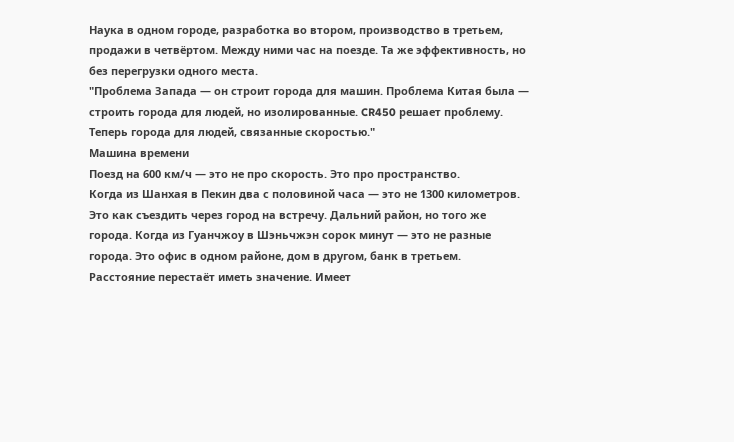Наука в одном городе, разработка во втором, производство в третьем, продажи в четвёртом. Между ними час на поезде. Та же эффективность, но без перегрузки одного места.
"Проблема Запада — он строит города для машин. Проблема Китая была — строить города для людей, но изолированные. CR450 решает проблему. Теперь города для людей, связанные скоростью."
Машина времени
Поезд на 600 км/ч — это не про скорость. Это про пространство.
Когда из Шанхая в Пекин два с половиной часа — это не 1300 километров. Это как съездить через город на встречу. Дальний район, но того же города. Когда из Гуанчжоу в Шэньчжэн сорок минут — это не разные города. Это офис в одном районе, дом в другом, банк в третьем.
Расстояние перестаёт иметь значение. Имеет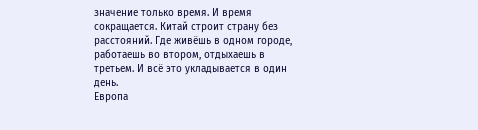значение только время. И время сокращается. Китай строит страну без расстояний. Где живёшь в одном городе, работаешь во втором, отдыхаешь в третьем. И всё это укладывается в один день.
Европа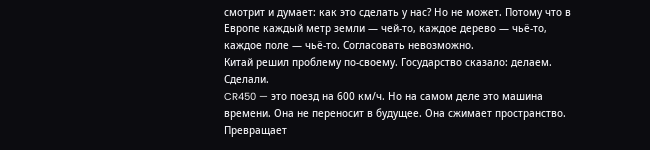смотрит и думает: как это сделать у нас? Но не может. Потому что в Европе каждый метр земли — чей-то, каждое дерево — чьё-то, каждое поле — чьё-то. Согласовать невозможно.
Китай решил проблему по-своему. Государство сказало: делаем. Сделали.
CR450 — это поезд на 600 км/ч. Но на самом деле это машина времени. Она не переносит в будущее. Она сжимает пространство. Превращает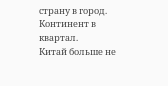страну в город. Континент в квартал.
Китай больше не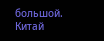большой. Китай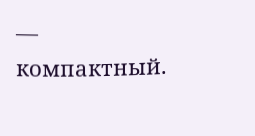— компактный.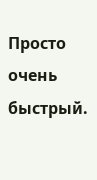Просто очень быстрый.